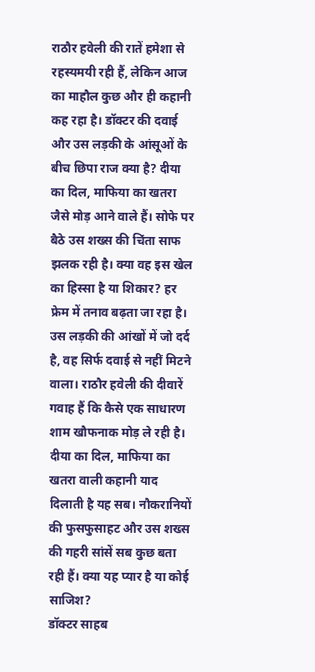राठौर हवेली की रातें हमेशा से रहस्यमयी रही हैं, लेकिन आज का माहौल कुछ और ही कहानी कह रहा है। डॉक्टर की दवाई और उस लड़की के आंसूओं के बीच छिपा राज क्या है? दीया का दिल, माफिया का खतरा जैसे मोड़ आने वाले हैं। सोफे पर बैठे उस शख्स की चिंता साफ झलक रही है। क्या वह इस खेल का हिस्सा है या शिकार? हर फ्रेम में तनाव बढ़ता जा रहा है।
उस लड़की की आंखों में जो दर्द है, वह सिर्फ दवाई से नहीं मिटने वाला। राठौर हवेली की दीवारें गवाह हैं कि कैसे एक साधारण शाम खौफनाक मोड़ ले रही है। दीया का दिल, माफिया का खतरा वाली कहानी याद दिलाती है यह सब। नौकरानियों की फुसफुसाहट और उस शख्स की गहरी सांसें सब कुछ बता रही हैं। क्या यह प्यार है या कोई साजिश?
डॉक्टर साहब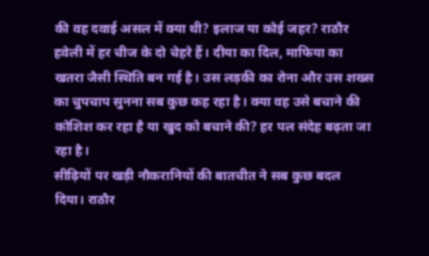की वह दवाई असल में क्या थी? इलाज या कोई जहर? राठौर हवेली में हर चीज के दो चेहरे हैं। दीया का दिल, माफिया का खतरा जैसी स्थिति बन गई है। उस लड़की का रोना और उस शख्स का चुपचाप सुनना सब कुछ कह रहा है। क्या वह उसे बचाने की कोशिश कर रहा है या खुद को बचाने की? हर पल संदेह बढ़ता जा रहा है।
सीढ़ियों पर खड़ी नौकरानियों की बातचीत ने सब कुछ बदल दिया। राठौर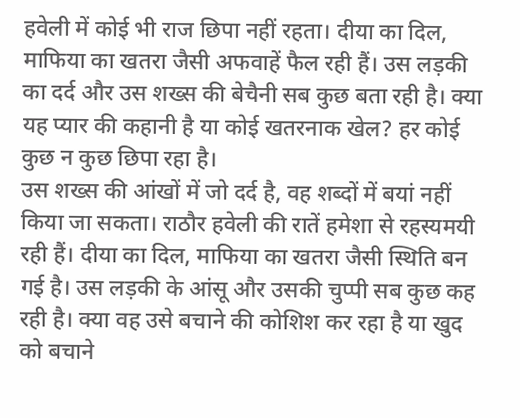हवेली में कोई भी राज छिपा नहीं रहता। दीया का दिल, माफिया का खतरा जैसी अफवाहें फैल रही हैं। उस लड़की का दर्द और उस शख्स की बेचैनी सब कुछ बता रही है। क्या यह प्यार की कहानी है या कोई खतरनाक खेल? हर कोई कुछ न कुछ छिपा रहा है।
उस शख्स की आंखों में जो दर्द है, वह शब्दों में बयां नहीं किया जा सकता। राठौर हवेली की रातें हमेशा से रहस्यमयी रही हैं। दीया का दिल, माफिया का खतरा जैसी स्थिति बन गई है। उस लड़की के आंसू और उसकी चुप्पी सब कुछ कह रही है। क्या वह उसे बचाने की कोशिश कर रहा है या खुद को बचाने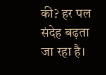की? हर पल संदेह बढ़ता जा रहा है।